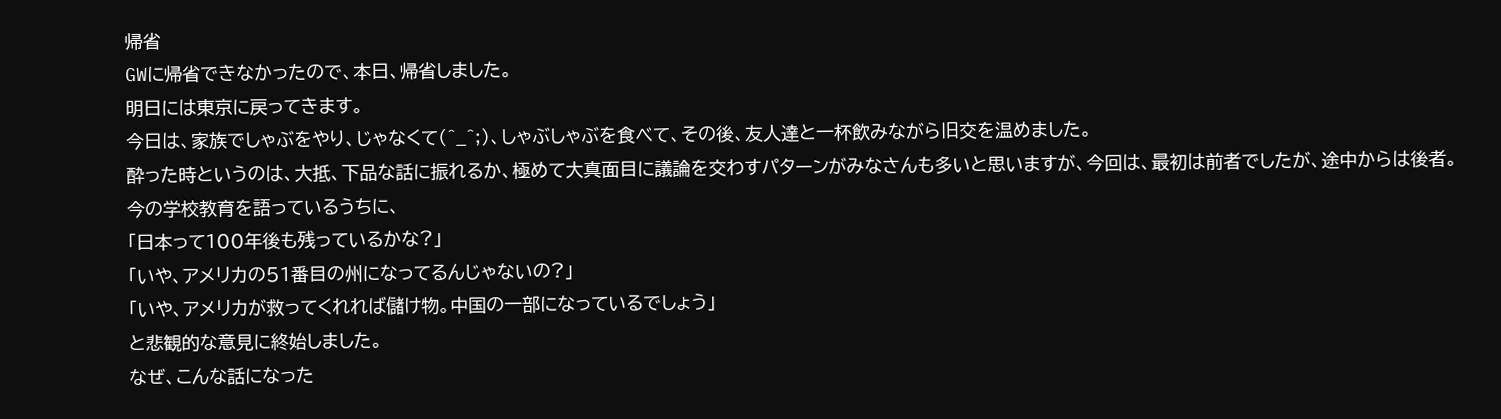帰省
GWに帰省できなかったので、本日、帰省しました。
明日には東京に戻ってきます。
今日は、家族でしゃぶをやり、じゃなくて(^_^;)、しゃぶしゃぶを食べて、その後、友人達と一杯飲みながら旧交を温めました。
酔った時というのは、大抵、下品な話に振れるか、極めて大真面目に議論を交わすパターンがみなさんも多いと思いますが、今回は、最初は前者でしたが、途中からは後者。
今の学校教育を語っているうちに、
「日本って100年後も残っているかな?」
「いや、アメリカの51番目の州になってるんじゃないの?」
「いや、アメリカが救ってくれれば儲け物。中国の一部になっているでしょう」
と悲観的な意見に終始しました。
なぜ、こんな話になった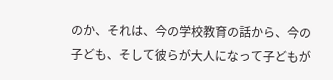のか、それは、今の学校教育の話から、今の子ども、そして彼らが大人になって子どもが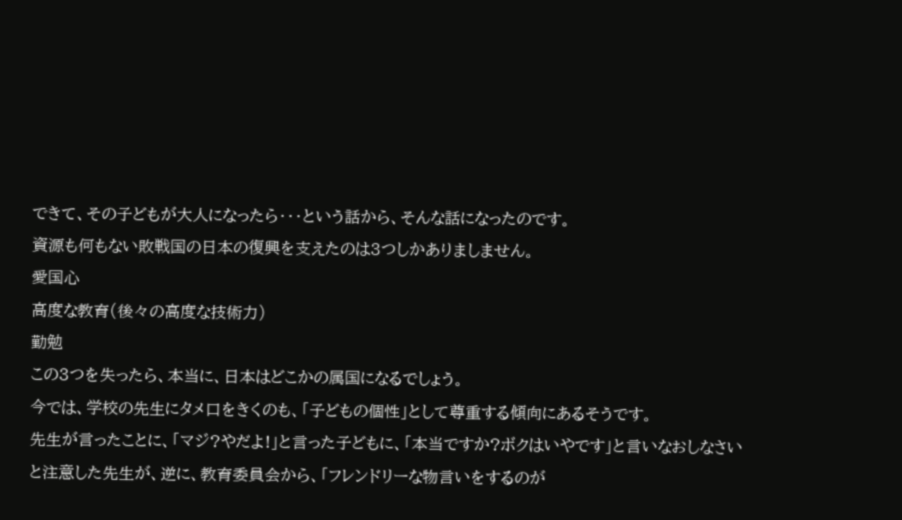できて、その子どもが大人になったら・・・という話から、そんな話になったのです。
資源も何もない敗戦国の日本の復興を支えたのは3つしかありましません。
愛国心
高度な教育(後々の高度な技術力)
勤勉
この3つを失ったら、本当に、日本はどこかの属国になるでしょう。
今では、学校の先生にタメ口をきくのも、「子どもの個性」として尊重する傾向にあるそうです。
先生が言ったことに、「マジ?やだよ!」と言った子どもに、「本当ですか?ボクはいやです」と言いなおしなさいと注意した先生が、逆に、教育委員会から、「フレンドリーな物言いをするのが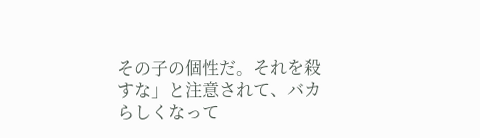その子の個性だ。それを殺すな」と注意されて、バカらしくなって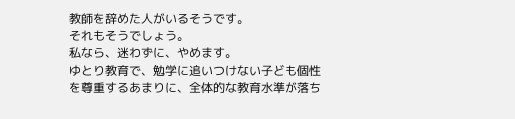教師を辞めた人がいるそうです。
それもそうでしょう。
私なら、迷わずに、やめます。
ゆとり教育で、勉学に追いつけない子ども個性を尊重するあまりに、全体的な教育水準が落ち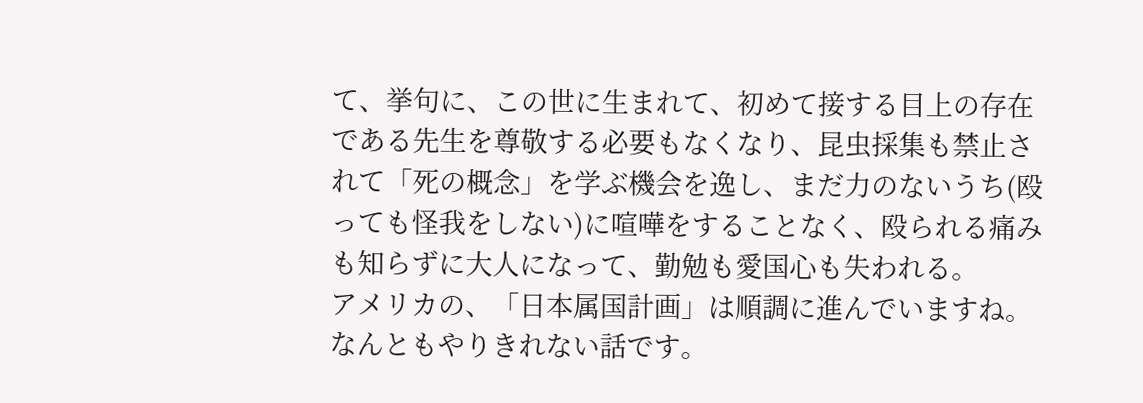て、挙句に、この世に生まれて、初めて接する目上の存在である先生を尊敬する必要もなくなり、昆虫採集も禁止されて「死の概念」を学ぶ機会を逸し、まだ力のないうち(殴っても怪我をしない)に喧嘩をすることなく、殴られる痛みも知らずに大人になって、勤勉も愛国心も失われる。
アメリカの、「日本属国計画」は順調に進んでいますね。
なんともやりきれない話です。